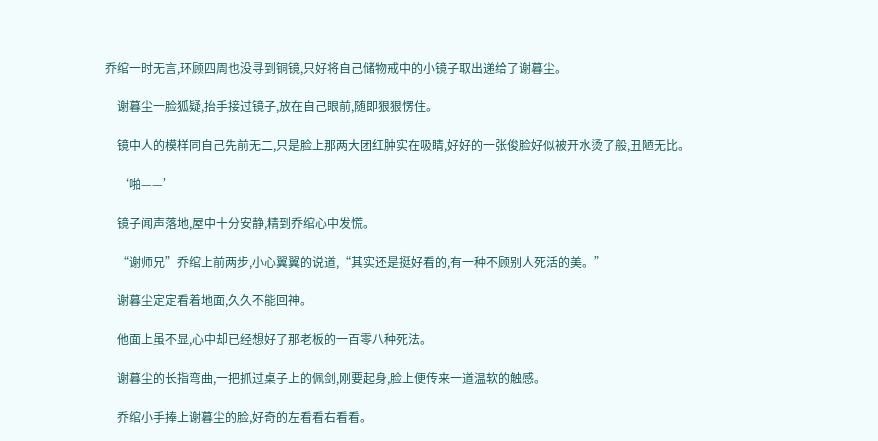乔绾一时无言,环顾四周也没寻到铜镜,只好将自己储物戒中的小镜子取出递给了谢暮尘。

    谢暮尘一脸狐疑,抬手接过镜子,放在自己眼前,随即狠狠愣住。

    镜中人的模样同自己先前无二,只是脸上那两大团红肿实在吸睛,好好的一张俊脸好似被开水烫了般,丑陋无比。

    ‘啪——’

    镜子闻声落地,屋中十分安静,精到乔绾心中发慌。

    “谢师兄”乔绾上前两步,小心翼翼的说道,“其实还是挺好看的,有一种不顾别人死活的美。”

    谢暮尘定定看着地面,久久不能回神。

    他面上虽不显,心中却已经想好了那老板的一百零八种死法。

    谢暮尘的长指弯曲,一把抓过桌子上的佩剑,刚要起身,脸上便传来一道温软的触感。

    乔绾小手捧上谢暮尘的脸,好奇的左看看右看看。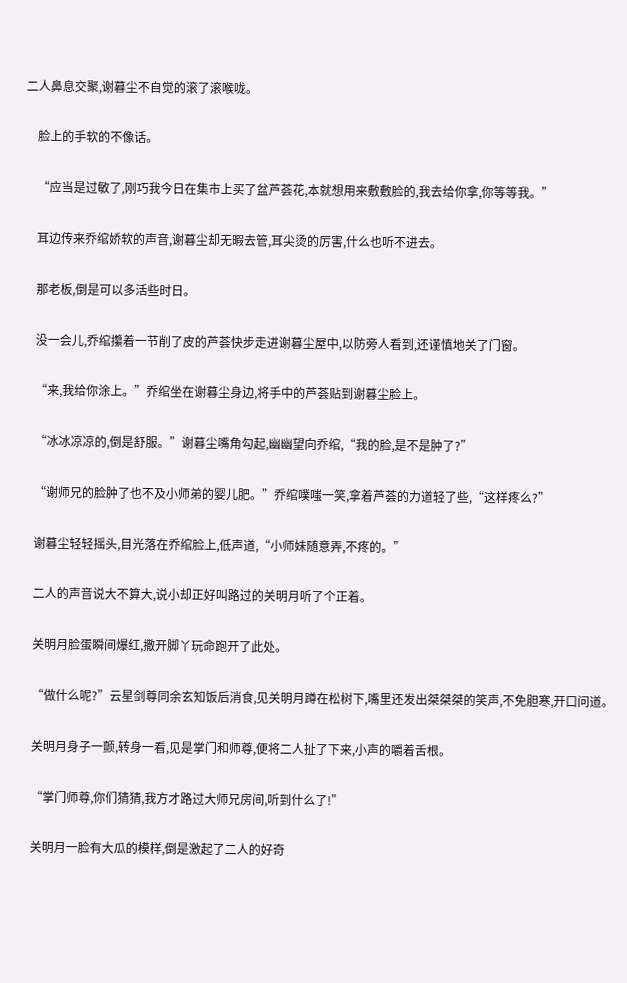二人鼻息交聚,谢暮尘不自觉的滚了滚喉咙。

    脸上的手软的不像话。

    “应当是过敏了,刚巧我今日在集市上买了盆芦荟花,本就想用来敷敷脸的,我去给你拿,你等等我。”

    耳边传来乔绾娇软的声音,谢暮尘却无暇去管,耳尖烫的厉害,什么也听不进去。

    那老板,倒是可以多活些时日。

    没一会儿,乔绾攥着一节削了皮的芦荟快步走进谢暮尘屋中,以防旁人看到,还谨慎地关了门窗。

    “来,我给你涂上。”乔绾坐在谢暮尘身边,将手中的芦荟贴到谢暮尘脸上。

    “冰冰凉凉的,倒是舒服。”谢暮尘嘴角勾起,幽幽望向乔绾,“我的脸,是不是肿了?”

    “谢师兄的脸肿了也不及小师弟的婴儿肥。”乔绾噗嗤一笑,拿着芦荟的力道轻了些,“这样疼么?”

    谢暮尘轻轻摇头,目光落在乔绾脸上,低声道,“小师妹随意弄,不疼的。”

    二人的声音说大不算大,说小却正好叫路过的关明月听了个正着。

    关明月脸蛋瞬间爆红,撒开脚丫玩命跑开了此处。

    “做什么呢?”云星剑尊同余玄知饭后消食,见关明月蹲在松树下,嘴里还发出桀桀桀的笑声,不免胆寒,开口问道。

    关明月身子一颤,转身一看,见是掌门和师尊,便将二人扯了下来,小声的嚼着舌根。

    “掌门师尊,你们猜猜,我方才路过大师兄房间,听到什么了!”

    关明月一脸有大瓜的模样,倒是激起了二人的好奇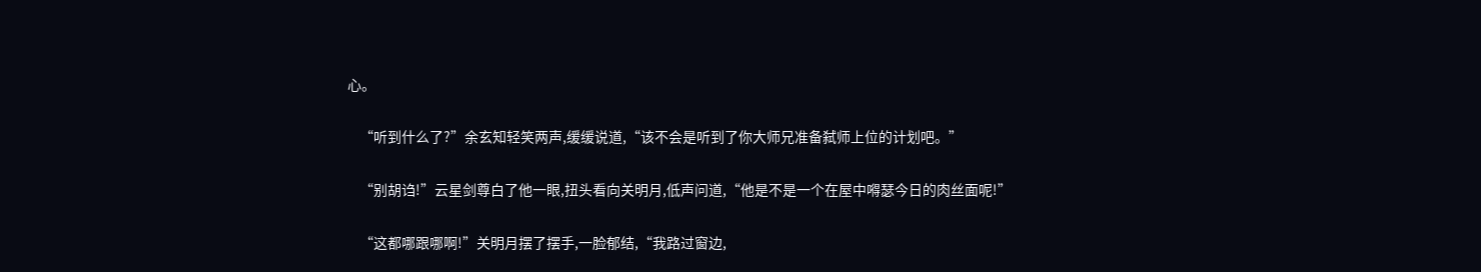心。

    “听到什么了?”余玄知轻笑两声,缓缓说道,“该不会是听到了你大师兄准备弑师上位的计划吧。”

    “别胡诌!”云星剑尊白了他一眼,扭头看向关明月,低声问道,“他是不是一个在屋中嘚瑟今日的肉丝面呢!”

    “这都哪跟哪啊!”关明月摆了摆手,一脸郁结,“我路过窗边,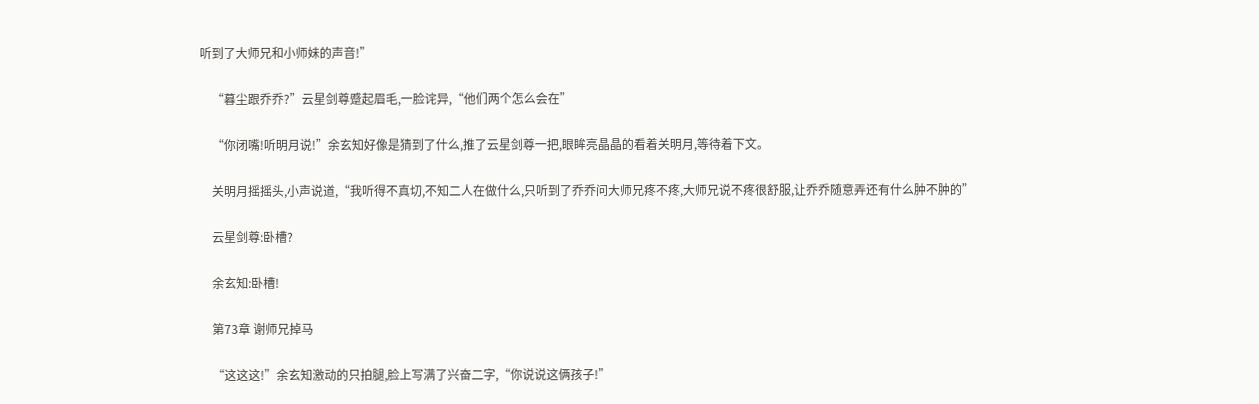听到了大师兄和小师妹的声音!”

    “暮尘跟乔乔?”云星剑尊蹙起眉毛,一脸诧异,“他们两个怎么会在”

    “你闭嘴!听明月说!”余玄知好像是猜到了什么,推了云星剑尊一把,眼眸亮晶晶的看着关明月,等待着下文。

    关明月摇摇头,小声说道,“我听得不真切,不知二人在做什么,只听到了乔乔问大师兄疼不疼,大师兄说不疼很舒服,让乔乔随意弄还有什么肿不肿的”

    云星剑尊:卧槽?

    余玄知:卧槽!

    第73章 谢师兄掉马

    “这这这!”余玄知激动的只拍腿,脸上写满了兴奋二字,“你说说这俩孩子!”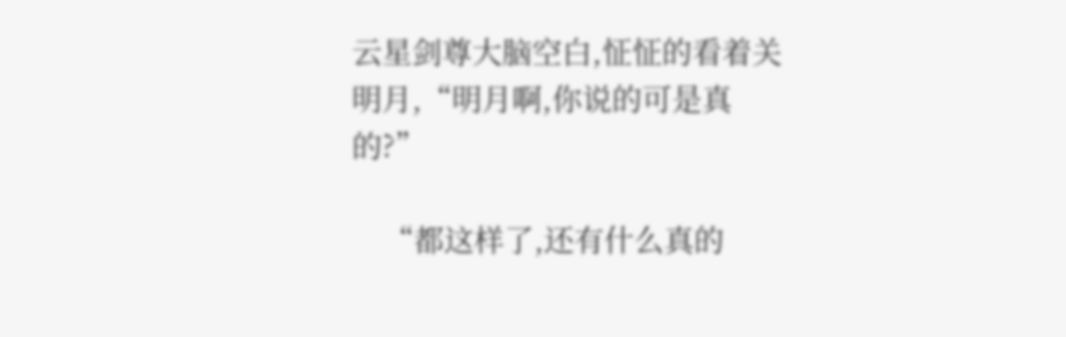云星剑尊大脑空白,怔怔的看着关明月,“明月啊,你说的可是真的?”

    “都这样了,还有什么真的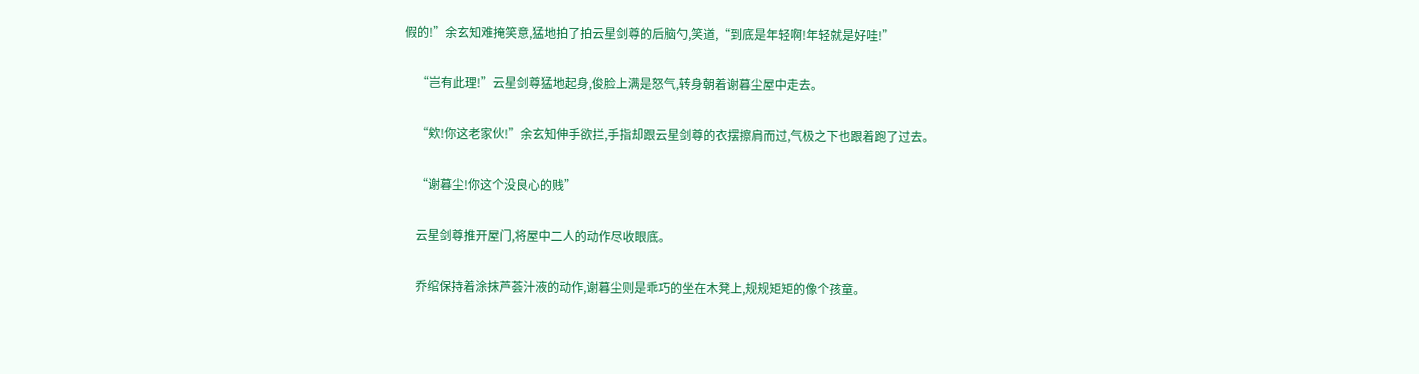假的!”余玄知难掩笑意,猛地拍了拍云星剑尊的后脑勺,笑道,“到底是年轻啊!年轻就是好哇!”

    “岂有此理!”云星剑尊猛地起身,俊脸上满是怒气,转身朝着谢暮尘屋中走去。

    “欸!你这老家伙!”余玄知伸手欲拦,手指却跟云星剑尊的衣摆擦肩而过,气极之下也跟着跑了过去。

    “谢暮尘!你这个没良心的贱”

    云星剑尊推开屋门,将屋中二人的动作尽收眼底。

    乔绾保持着涂抹芦荟汁液的动作,谢暮尘则是乖巧的坐在木凳上,规规矩矩的像个孩童。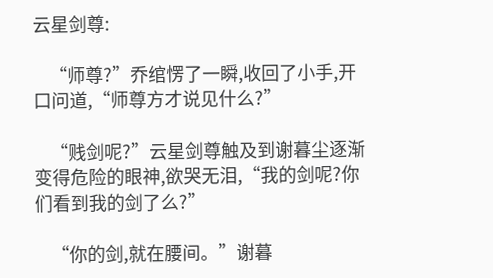云星剑尊:

    “师尊?”乔绾愣了一瞬,收回了小手,开口问道,“师尊方才说见什么?”

    “贱剑呢?”云星剑尊触及到谢暮尘逐渐变得危险的眼神,欲哭无泪,“我的剑呢?你们看到我的剑了么?”

    “你的剑,就在腰间。”谢暮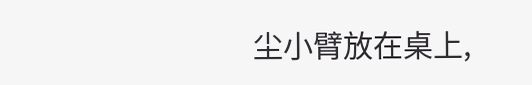尘小臂放在桌上,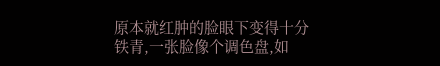原本就红肿的脸眼下变得十分铁青,一张脸像个调色盘,如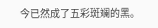今已然成了五彩斑斓的黑。